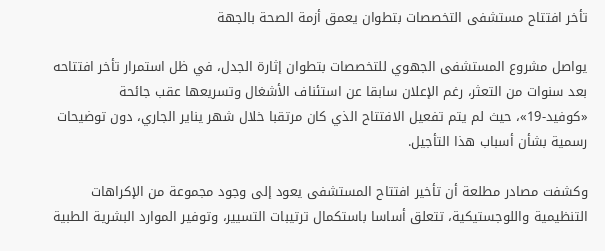تأخر افتتاح مستشفى التخصصات بتطوان يعمق أزمة الصحة بالجهة

يواصل مشروع المستشفى الجهوي للتخصصات بتطوان إثارة الجدل، في ظل استمرار تأخر افتتاحه بعد سنوات من التعثر، رغم الإعلان سابقا عن استئناف الأشغال وتسريعها عقب جائحة «كوفيد-19»، حيث لم يتم تفعيل الافتتاح الذي كان مرتقبا خلال شهر يناير الجاري، دون توضيحات رسمية بشأن أسباب هذا التأجيل.

وكشفت مصادر مطلعة أن تأخير افتتاح المستشفى يعود إلى وجود مجموعة من الإكراهات التنظيمية واللوجستيكية، تتعلق أساسا باستكمال ترتيبات التسيير، وتوفير الموارد البشرية الطبية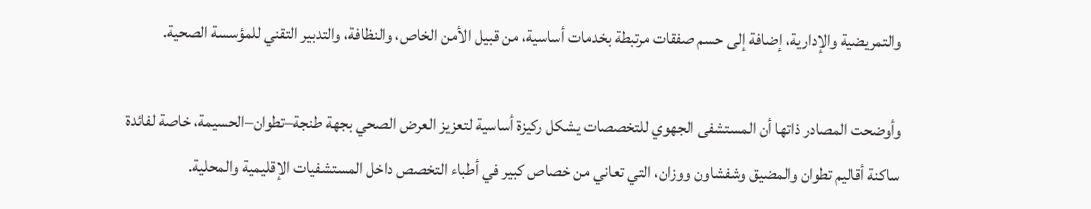والتمريضية والإدارية، إضافة إلى حسم صفقات مرتبطة بخدمات أساسية، من قبيل الأمن الخاص، والنظافة، والتدبير التقني للمؤسسة الصحية.

وأوضحت المصادر ذاتها أن المستشفى الجهوي للتخصصات يشكل ركيزة أساسية لتعزيز العرض الصحي بجهة طنجة–تطوان–الحسيمة، خاصة لفائدة ساكنة أقاليم تطوان والمضيق وشفشاون ووزان، التي تعاني من خصاص كبير في أطباء التخصص داخل المستشفيات الإقليمية والمحلية.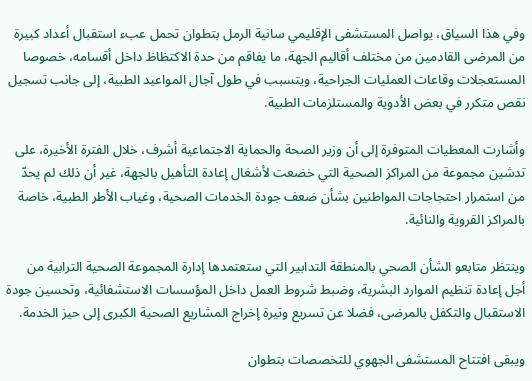وفي هذا السياق، يواصل المستشفى الإقليمي سانية الرمل بتطوان تحمل عبء استقبال أعداد كبيرة من المرضى القادمين من مختلف أقاليم الجهة، ما يفاقم من حدة الاكتظاظ داخل أقسامه، خصوصا المستعجلات وقاعات العمليات الجراحية، ويتسبب في طول آجال المواعيد الطبية، إلى جانب تسجيل نقص متكرر في بعض الأدوية والمستلزمات الطبية.

وأشارت المعطيات المتوفرة إلى أن وزير الصحة والحماية الاجتماعية أشرف، خلال الفترة الأخيرة، على تدشين مجموعة من المراكز الصحية التي خضعت لأشغال إعادة التأهيل بالجهة، غير أن ذلك لم يحدّ من استمرار احتجاجات المواطنين بشأن ضعف جودة الخدمات الصحية، وغياب الأطر الطبية، خاصة بالمراكز القروية والنائية.

وينتظر متابعو الشأن الصحي بالمنطقة التدابير التي ستعتمدها إدارة المجموعة الصحية الترابية من أجل إعادة تنظيم الموارد البشرية، وضبط شروط العمل داخل المؤسسات الاستشفائية، وتحسين جودة الاستقبال والتكفل بالمرضى، فضلا عن تسريع وتيرة إخراج المشاريع الصحية الكبرى إلى حيز الخدمة.

ويبقى افتتاح المستشفى الجهوي للتخصصات بتطوان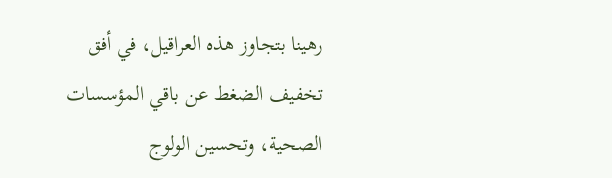رهينا بتجاوز هذه العراقيل، في أفق تخفيف الضغط عن باقي المؤسسات الصحية، وتحسين الولوج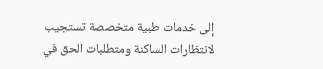إلى خدمات طبية متخصصة تستجيب لانتظارات الساكنة ومتطلبات الحق في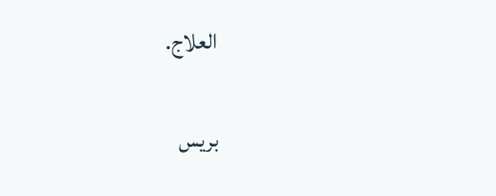العلاج.

بريس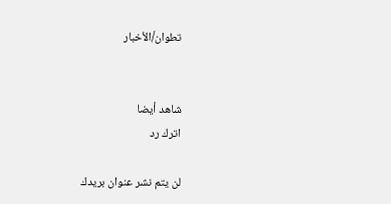تطوان/الأخبار


شاهد أيضا
اترك رد

لن يتم نشر عنوان بريدك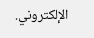الإلكتروني.